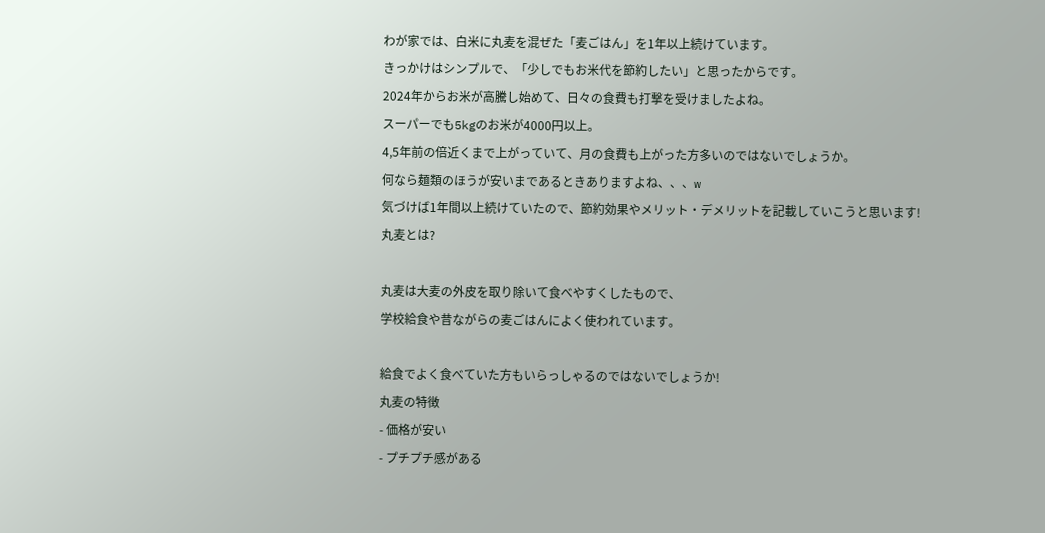わが家では、白米に丸麦を混ぜた「麦ごはん」を1年以上続けています。
きっかけはシンプルで、「少しでもお米代を節約したい」と思ったからです。
2024年からお米が高騰し始めて、日々の食費も打撃を受けましたよね。
スーパーでも5kgのお米が4000円以上。
4,5年前の倍近くまで上がっていて、月の食費も上がった方多いのではないでしょうか。
何なら麺類のほうが安いまであるときありますよね、、、w
気づけば1年間以上続けていたので、節約効果やメリット・デメリットを記載していこうと思います!
丸麦とは?

丸麦は大麦の外皮を取り除いて食べやすくしたもので、
学校給食や昔ながらの麦ごはんによく使われています。

給食でよく食べていた方もいらっしゃるのではないでしょうか!
丸麦の特徴
- 価格が安い
- プチプチ感がある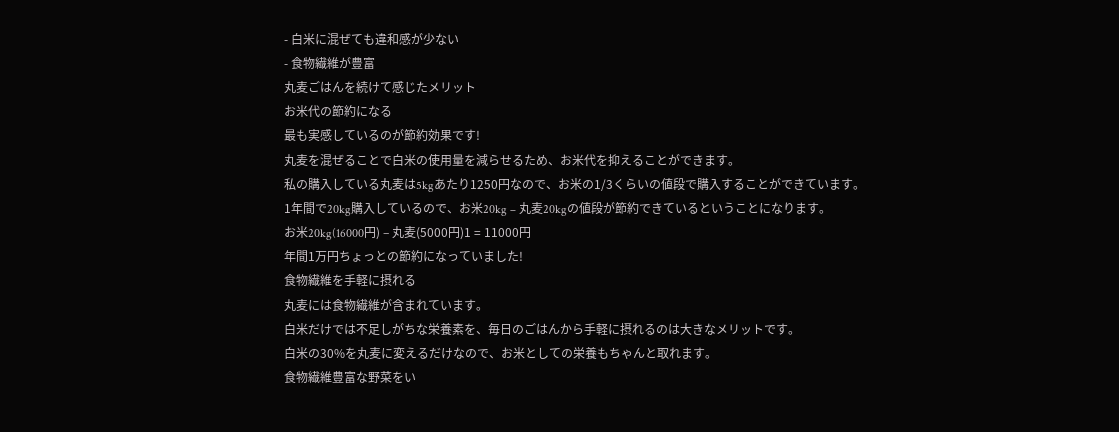- 白米に混ぜても違和感が少ない
- 食物繊維が豊富
丸麦ごはんを続けて感じたメリット
お米代の節約になる
最も実感しているのが節約効果です!
丸麦を混ぜることで白米の使用量を減らせるため、お米代を抑えることができます。
私の購入している丸麦は5kgあたり1250円なので、お米の1/3くらいの値段で購入することができています。
1年間で20kg購入しているので、お米20kg – 丸麦20kgの値段が節約できているということになります。
お米20kg(16000円) – 丸麦(5000円)1 = 11000円
年間1万円ちょっとの節約になっていました!
食物繊維を手軽に摂れる
丸麦には食物繊維が含まれています。
白米だけでは不足しがちな栄養素を、毎日のごはんから手軽に摂れるのは大きなメリットです。
白米の30%を丸麦に変えるだけなので、お米としての栄養もちゃんと取れます。
食物繊維豊富な野菜をい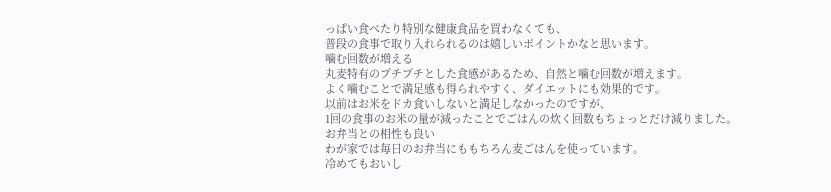っぱい食べたり特別な健康食品を買わなくても、
普段の食事で取り入れられるのは嬉しいポイントかなと思います。
噛む回数が増える
丸麦特有のプチプチとした食感があるため、自然と噛む回数が増えます。
よく噛むことで満足感も得られやすく、ダイエットにも効果的です。
以前はお米をドカ食いしないと満足しなかったのですが、
1回の食事のお米の量が減ったことでごはんの炊く回数もちょっとだけ減りました。
お弁当との相性も良い
わが家では毎日のお弁当にももちろん麦ごはんを使っています。
冷めてもおいし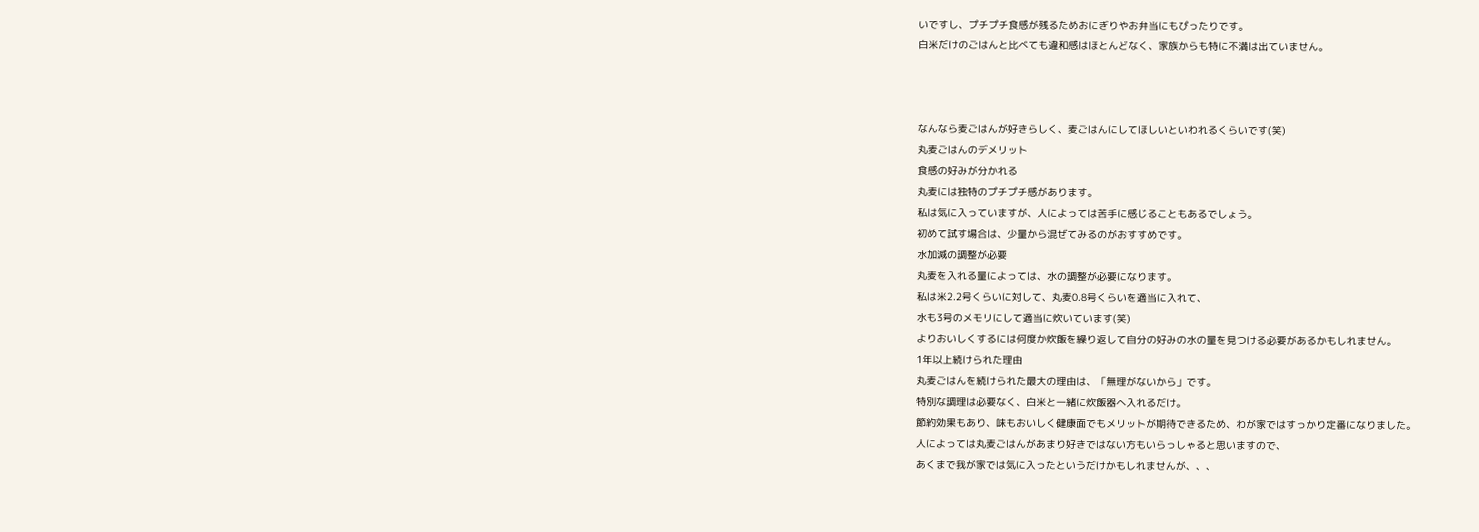いですし、プチプチ食感が残るためおにぎりやお弁当にもぴったりです。
白米だけのごはんと比べても違和感はほとんどなく、家族からも特に不満は出ていません。



なんなら麦ごはんが好きらしく、麦ごはんにしてほしいといわれるくらいです(笑)
丸麦ごはんのデメリット
食感の好みが分かれる
丸麦には独特のプチプチ感があります。
私は気に入っていますが、人によっては苦手に感じることもあるでしょう。
初めて試す場合は、少量から混ぜてみるのがおすすめです。
水加減の調整が必要
丸麦を入れる量によっては、水の調整が必要になります。
私は米2.2号くらいに対して、丸麦0.8号くらいを適当に入れて、
水も3号のメモリにして適当に炊いています(笑)
よりおいしくするには何度か炊飯を繰り返して自分の好みの水の量を見つける必要があるかもしれません。
1年以上続けられた理由
丸麦ごはんを続けられた最大の理由は、「無理がないから」です。
特別な調理は必要なく、白米と一緒に炊飯器へ入れるだけ。
節約効果もあり、味もおいしく健康面でもメリットが期待できるため、わが家ではすっかり定番になりました。
人によっては丸麦ごはんがあまり好きではない方もいらっしゃると思いますので、
あくまで我が家では気に入ったというだけかもしれませんが、、、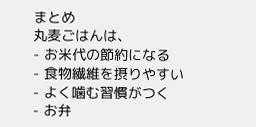まとめ
丸麦ごはんは、
- お米代の節約になる
- 食物繊維を摂りやすい
- よく噛む習慣がつく
- お弁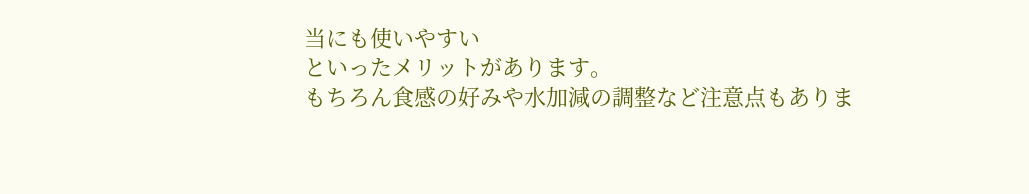当にも使いやすい
といったメリットがあります。
もちろん食感の好みや水加減の調整など注意点もありま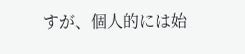すが、個人的には始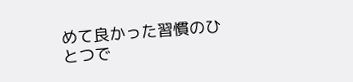めて良かった習慣のひとつで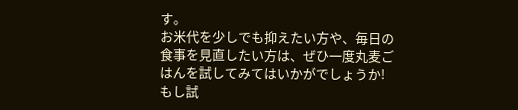す。
お米代を少しでも抑えたい方や、毎日の食事を見直したい方は、ぜひ一度丸麦ごはんを試してみてはいかがでしょうか!
もし試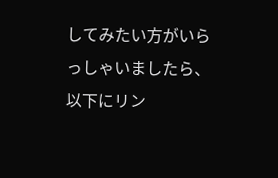してみたい方がいらっしゃいましたら、
以下にリン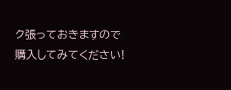ク張っておきますので購入してみてください!